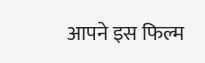आपने इस फिल्म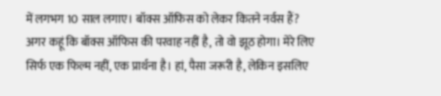में लगभग 10 साल लगाए। बॉक्स ऑफिस को लेकर कितने नर्वस हैं?
अगर कहूं कि बॉक्स ऑफिस की परवाह नहीं है, तो वो झूठ होगा। मेरे लिए सिर्फ एक फिल्म नहीं, एक प्रार्थना है। हां, पैसा जरूरी है, लेकिन इसलिए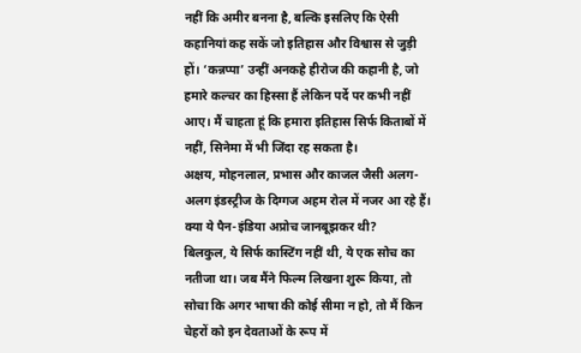नहीं कि अमीर बनना है, बल्कि इसलिए कि ऐसी कहानियां कह सकें जो इतिहास और विश्वास से जुड़ी हों। ‘कन्नप्पा’ उन्हीं अनकहे हीरोज की कहानी है, जो हमारे कल्चर का हिस्सा हैं लेकिन पर्दे पर कभी नहीं आए। मैं चाहता हूं कि हमारा इतिहास सिर्फ किताबों में नहीं, सिनेमा में भी जिंदा रह सकता है।
अक्षय, मोहनलाल, प्रभास और काजल जैसी अलग-अलग इंडस्ट्रीज के दिग्गज अहम रोल में नजर आ रहे हैं। क्या ये पैन-इंडिया अप्रोच जानबूझकर थी?
बिलकुल, ये सिर्फ कास्टिंग नहीं थी, ये एक सोच का नतीजा था। जब मैंने फिल्म लिखना शुरू किया, तो सोचा कि अगर भाषा की कोई सीमा न हो, तो मैं किन चेहरों को इन देवताओं के रूप में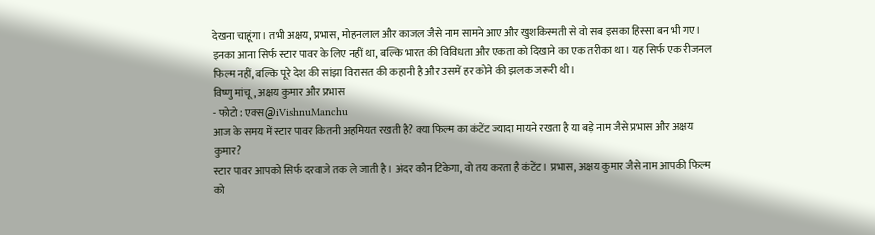देखना चाहूंगा। तभी अक्षय, प्रभास, मोहनलाल और काजल जैसे नाम सामने आए और खुशकिस्मती से वो सब इसका हिस्सा बन भी गए। इनका आना सिर्फ स्टार पावर के लिए नहीं था, बल्कि भारत की विविधता और एकता को दिखाने का एक तरीका था। यह सिर्फ एक रीजनल फिल्म नहीं, बल्कि पूरे देश की सांझा विरासत की कहानी है और उसमें हर कोने की झलक जरूरी थी।
विष्णु मांचू, अक्षय कुमार और प्रभास
- फोटो : एक्स@iVishnuManchu
आज के समय में स्टार पावर कितनी अहमियत रखती है? क्या फिल्म का कंटेंट ज्यादा मायने रखता है या बड़े नाम जैसे प्रभास और अक्षय कुमार?
स्टार पावर आपको सिर्फ दरवाजे तक ले जाती है। अंदर कौन टिकेगा, वो तय करता है कंटेंट। प्रभास, अक्षय कुमार जैसे नाम आपकी फिल्म को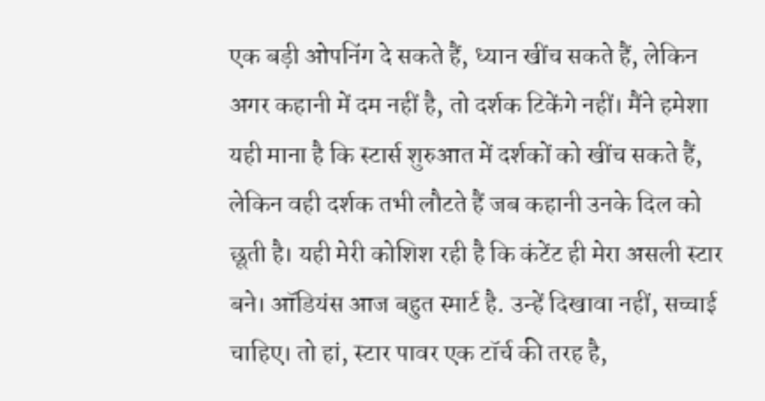एक बड़ी ओपनिंग दे सकते हैं, ध्यान खींच सकते हैं, लेकिन अगर कहानी में दम नहीं है, तो दर्शक टिकेंगे नहीं। मैंने हमेशा यही माना है कि स्टार्स शुरुआत में दर्शकों को खींच सकते हैं, लेकिन वही दर्शक तभी लौटते हैं जब कहानी उनके दिल को छूती है। यही मेरी कोशिश रही है कि कंटेंट ही मेरा असली स्टार बने। ऑडियंस आज बहुत स्मार्ट है. उन्हें दिखावा नहीं, सच्चाई चाहिए। तो हां, स्टार पावर एक टॉर्च की तरह है,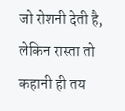जो रोशनी देती है, लेकिन रास्ता तो कहानी ही तय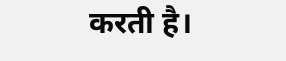करती है।